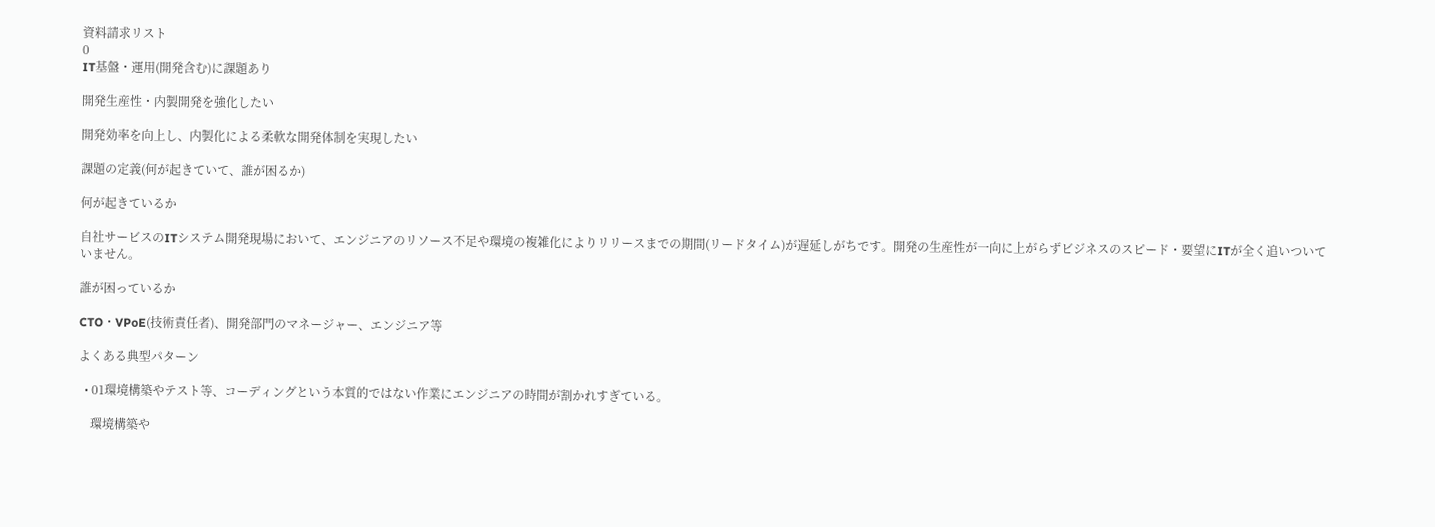資料請求リスト
0
IT基盤・運用(開発含む)に課題あり

開発生産性・内製開発を強化したい

開発効率を向上し、内製化による柔軟な開発体制を実現したい

課題の定義(何が起きていて、誰が困るか)

何が起きているか

自社サービスのITシステム開発現場において、エンジニアのリソース不足や環境の複雑化によりリリースまでの期間(リードタイム)が遅延しがちです。開発の生産性が一向に上がらずビジネスのスピード・要望にITが全く追いついていません。

誰が困っているか

CTO・VPoE(技術責任者)、開発部門のマネージャー、エンジニア等

よくある典型パターン

  • 01環境構築やテスト等、コーディングという本質的ではない作業にエンジニアの時間が割かれすぎている。

    環境構築や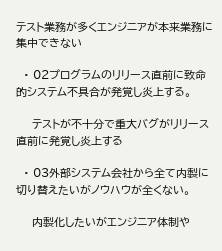テスト業務が多くエンジニアが本来業務に集中できない

  • 02プログラムのリリース直前に致命的システム不具合が発覚し炎上する。

    テストが不十分で重大バグがリリース直前に発覚し炎上する

  • 03外部システム会社から全て内製に切り替えたいがノウハウが全くない。

    内製化したいがエンジニア体制や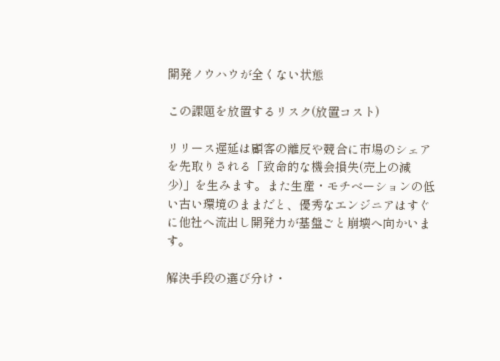開発ノウハウが全くない状態

この課題を放置するリスク(放置コスト)

リリース遅延は顧客の離反や競合に市場のシェアを先取りされる「致命的な機会損失(売上の減少)」を生みます。また生産・モチベーションの低い古い環境のままだと、優秀なエンジニアはすぐに他社へ流出し開発力が基盤ごと崩壊へ向かいます。

解決手段の選び分け・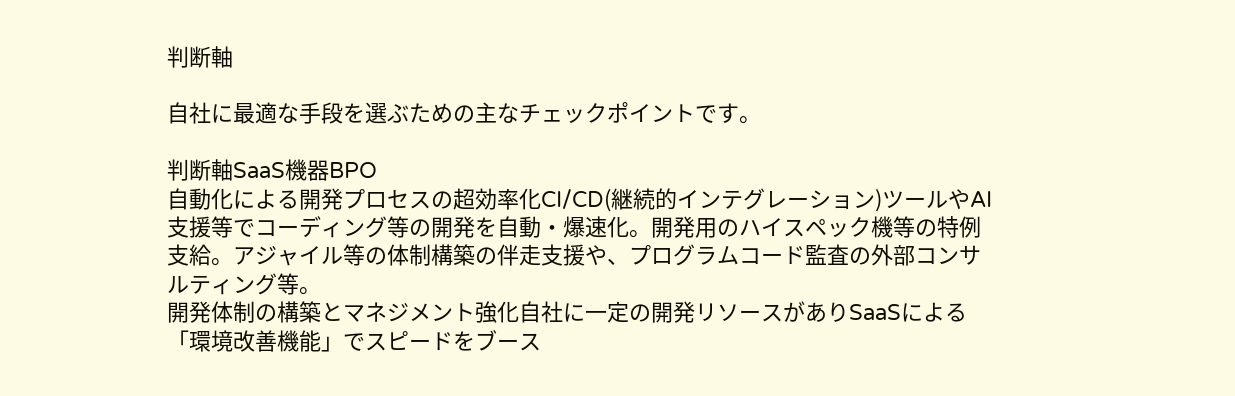判断軸

自社に最適な手段を選ぶための主なチェックポイントです。

判断軸SaaS機器BPO
自動化による開発プロセスの超効率化CI/CD(継続的インテグレーション)ツールやAI支援等でコーディング等の開発を自動・爆速化。開発用のハイスペック機等の特例支給。アジャイル等の体制構築の伴走支援や、プログラムコード監査の外部コンサルティング等。
開発体制の構築とマネジメント強化自社に一定の開発リソースがありSaaSによる「環境改善機能」でスピードをブース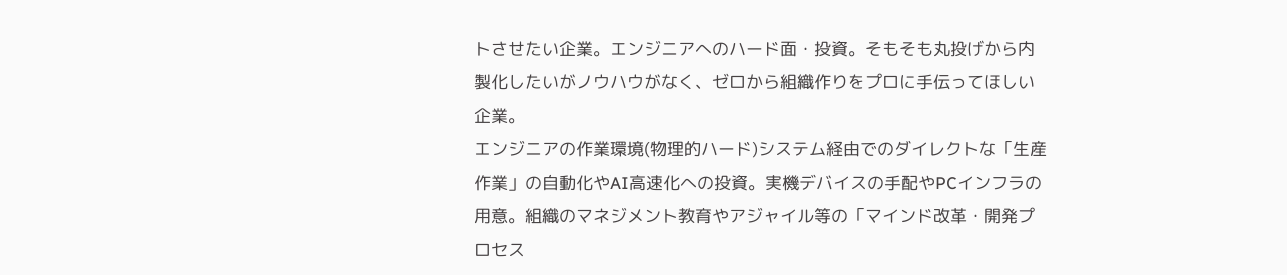トさせたい企業。エンジニアへのハード面・投資。そもそも丸投げから内製化したいがノウハウがなく、ゼロから組織作りをプロに手伝ってほしい企業。
エンジニアの作業環境(物理的ハード)システム経由でのダイレクトな「生産作業」の自動化やAI高速化への投資。実機デバイスの手配やPCインフラの用意。組織のマネジメント教育やアジャイル等の「マインド改革・開発プロセス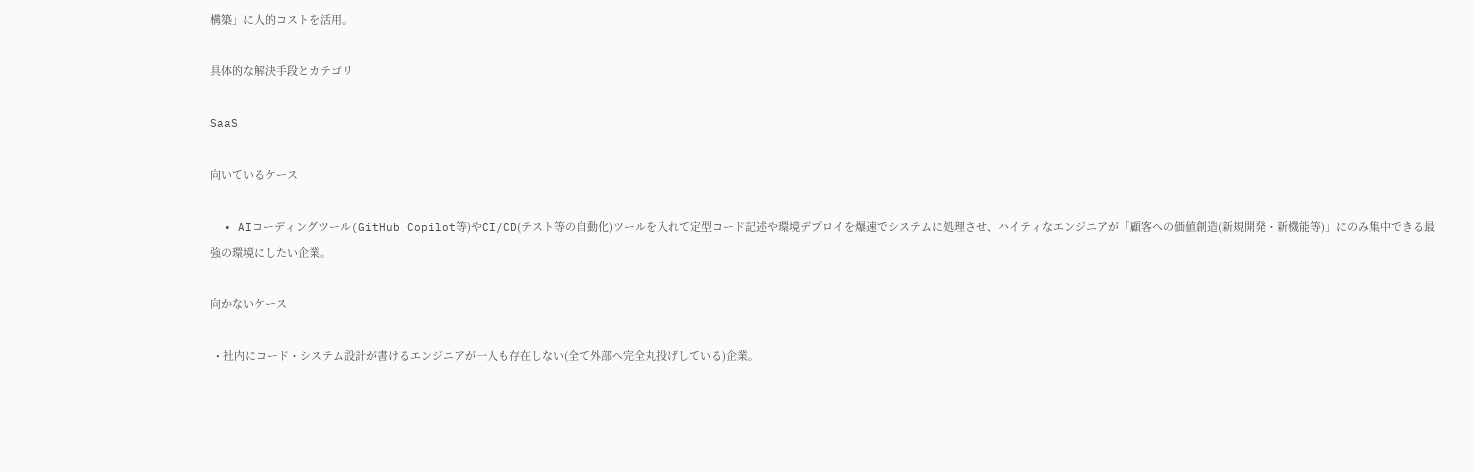構築」に人的コストを活用。

具体的な解決手段とカテゴリ

SaaS

向いているケース

  • AIコーディングツール(GitHub Copilot等)やCI/CD(テスト等の自動化)ツールを入れて定型コード記述や環境デプロイを爆速でシステムに処理させ、ハイティなエンジニアが「顧客への価値創造(新規開発・新機能等)」にのみ集中できる最強の環境にしたい企業。

向かないケース

  • 社内にコード・システム設計が書けるエンジニアが一人も存在しない(全て外部へ完全丸投げしている)企業。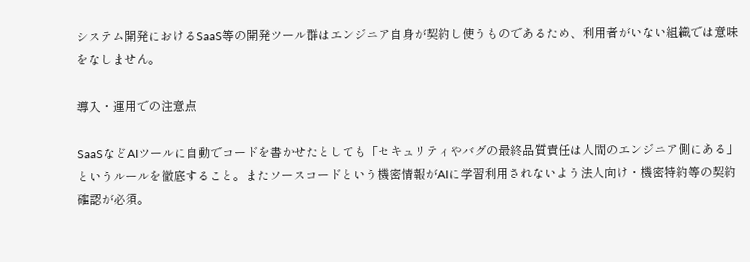システム開発におけるSaaS等の開発ツール群はエンジニア自身が契約し使うものであるため、利用者がいない組織では意味をなしません。

導入・運用での注意点

SaaSなどAIツールに自動でコードを書かせたとしても「セキュリティやバグの最終品質責任は人間のエンジニア側にある」というルールを徹底すること。またソースコードという機密情報がAIに学習利用されないよう法人向け・機密特約等の契約確認が必須。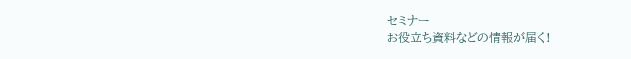セミナー
お役立ち資料などの情報が届く!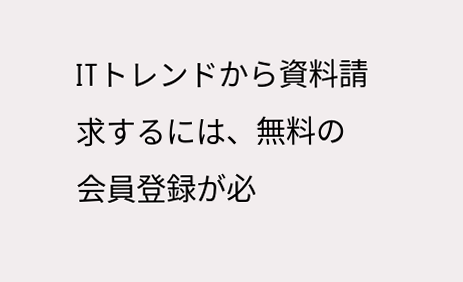ITトレンドから資料請求するには、無料の会員登録が必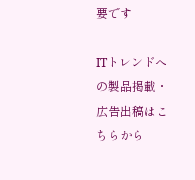要です

ITトレンドへの製品掲載・広告出稿はこちらから